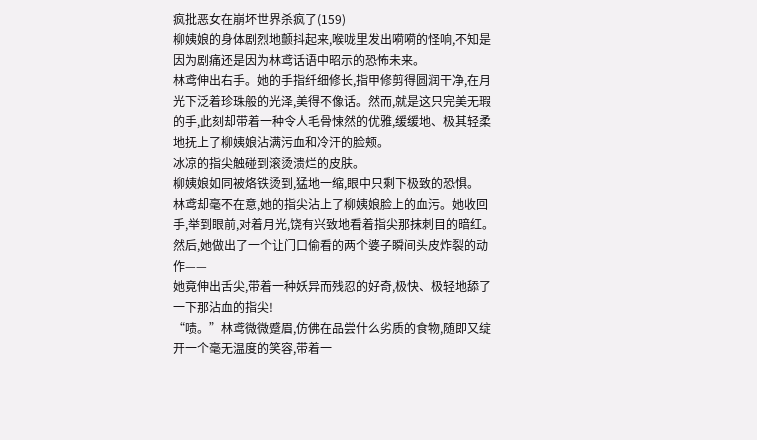疯批恶女在崩坏世界杀疯了(159)
柳姨娘的身体剧烈地颤抖起来,喉咙里发出嗬嗬的怪响,不知是因为剧痛还是因为林鸢话语中昭示的恐怖未来。
林鸢伸出右手。她的手指纤细修长,指甲修剪得圆润干净,在月光下泛着珍珠般的光泽,美得不像话。然而,就是这只完美无瑕的手,此刻却带着一种令人毛骨悚然的优雅,缓缓地、极其轻柔地抚上了柳姨娘沾满污血和冷汗的脸颊。
冰凉的指尖触碰到滚烫溃烂的皮肤。
柳姨娘如同被烙铁烫到,猛地一缩,眼中只剩下极致的恐惧。
林鸢却毫不在意,她的指尖沾上了柳姨娘脸上的血污。她收回手,举到眼前,对着月光,饶有兴致地看着指尖那抹刺目的暗红。然后,她做出了一个让门口偷看的两个婆子瞬间头皮炸裂的动作——
她竟伸出舌尖,带着一种妖异而残忍的好奇,极快、极轻地舔了一下那沾血的指尖!
“啧。”林鸢微微蹙眉,仿佛在品尝什么劣质的食物,随即又绽开一个毫无温度的笑容,带着一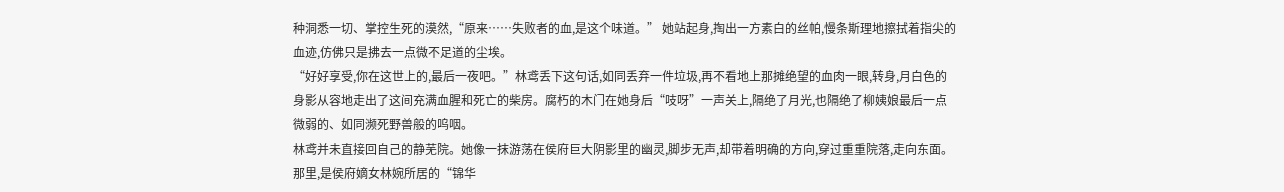种洞悉一切、掌控生死的漠然,“原来……失败者的血,是这个味道。” 她站起身,掏出一方素白的丝帕,慢条斯理地擦拭着指尖的血迹,仿佛只是拂去一点微不足道的尘埃。
“好好享受,你在这世上的,最后一夜吧。”林鸢丢下这句话,如同丢弃一件垃圾,再不看地上那摊绝望的血肉一眼,转身,月白色的身影从容地走出了这间充满血腥和死亡的柴房。腐朽的木门在她身后“吱呀”一声关上,隔绝了月光,也隔绝了柳姨娘最后一点微弱的、如同濒死野兽般的呜咽。
林鸢并未直接回自己的静芜院。她像一抹游荡在侯府巨大阴影里的幽灵,脚步无声,却带着明确的方向,穿过重重院落,走向东面。那里,是侯府嫡女林婉所居的“锦华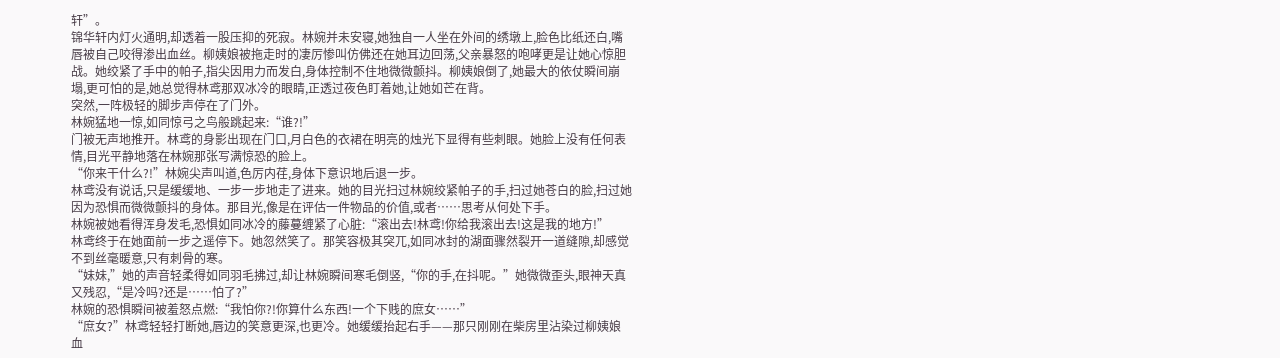轩”。
锦华轩内灯火通明,却透着一股压抑的死寂。林婉并未安寝,她独自一人坐在外间的绣墩上,脸色比纸还白,嘴唇被自己咬得渗出血丝。柳姨娘被拖走时的凄厉惨叫仿佛还在她耳边回荡,父亲暴怒的咆哮更是让她心惊胆战。她绞紧了手中的帕子,指尖因用力而发白,身体控制不住地微微颤抖。柳姨娘倒了,她最大的依仗瞬间崩塌,更可怕的是,她总觉得林鸢那双冰冷的眼睛,正透过夜色盯着她,让她如芒在背。
突然,一阵极轻的脚步声停在了门外。
林婉猛地一惊,如同惊弓之鸟般跳起来:“谁?!”
门被无声地推开。林鸢的身影出现在门口,月白色的衣裙在明亮的烛光下显得有些刺眼。她脸上没有任何表情,目光平静地落在林婉那张写满惊恐的脸上。
“你来干什么?!”林婉尖声叫道,色厉内荏,身体下意识地后退一步。
林鸢没有说话,只是缓缓地、一步一步地走了进来。她的目光扫过林婉绞紧帕子的手,扫过她苍白的脸,扫过她因为恐惧而微微颤抖的身体。那目光,像是在评估一件物品的价值,或者……思考从何处下手。
林婉被她看得浑身发毛,恐惧如同冰冷的藤蔓缠紧了心脏:“滚出去!林鸢!你给我滚出去!这是我的地方!”
林鸢终于在她面前一步之遥停下。她忽然笑了。那笑容极其突兀,如同冰封的湖面骤然裂开一道缝隙,却感觉不到丝毫暖意,只有刺骨的寒。
“妹妹,”她的声音轻柔得如同羽毛拂过,却让林婉瞬间寒毛倒竖,“你的手,在抖呢。”她微微歪头,眼神天真又残忍,“是冷吗?还是……怕了?”
林婉的恐惧瞬间被羞怒点燃:“我怕你?!你算什么东西!一个下贱的庶女……”
“庶女?”林鸢轻轻打断她,唇边的笑意更深,也更冷。她缓缓抬起右手——那只刚刚在柴房里沾染过柳姨娘血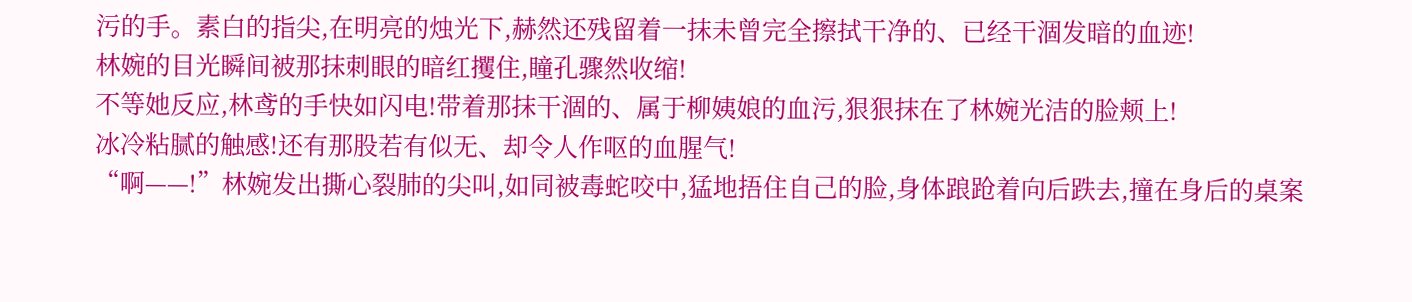污的手。素白的指尖,在明亮的烛光下,赫然还残留着一抹未曾完全擦拭干净的、已经干涸发暗的血迹!
林婉的目光瞬间被那抹刺眼的暗红攫住,瞳孔骤然收缩!
不等她反应,林鸢的手快如闪电!带着那抹干涸的、属于柳姨娘的血污,狠狠抹在了林婉光洁的脸颊上!
冰冷粘腻的触感!还有那股若有似无、却令人作呕的血腥气!
“啊——!”林婉发出撕心裂肺的尖叫,如同被毒蛇咬中,猛地捂住自己的脸,身体踉跄着向后跌去,撞在身后的桌案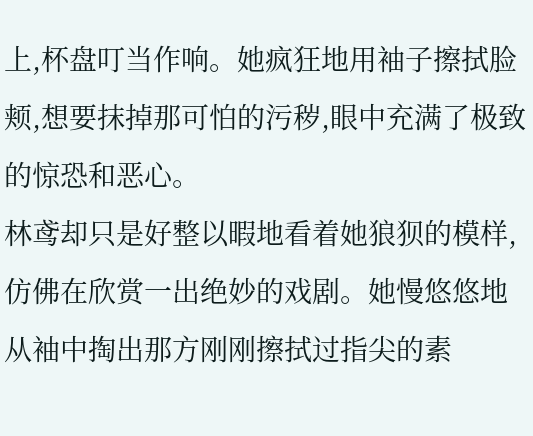上,杯盘叮当作响。她疯狂地用袖子擦拭脸颊,想要抹掉那可怕的污秽,眼中充满了极致的惊恐和恶心。
林鸢却只是好整以暇地看着她狼狈的模样,仿佛在欣赏一出绝妙的戏剧。她慢悠悠地从袖中掏出那方刚刚擦拭过指尖的素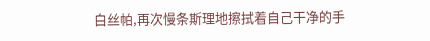白丝帕,再次慢条斯理地擦拭着自己干净的手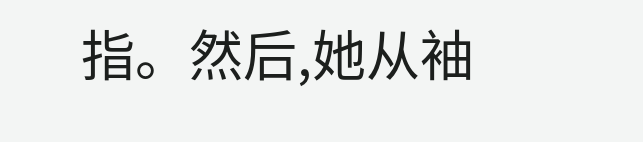指。然后,她从袖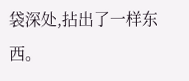袋深处,拈出了一样东西。